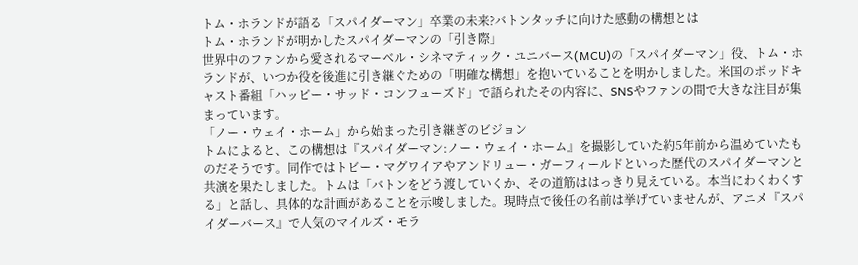トム・ホランドが語る「スパイダーマン」卒業の未来?バトンタッチに向けた感動の構想とは
トム・ホランドが明かしたスパイダーマンの「引き際」
世界中のファンから愛されるマーベル・シネマティック・ユニバース(MCU)の「スパイダーマン」役、トム・ホランドが、いつか役を後進に引き継ぐための「明確な構想」を抱いていることを明かしました。米国のポッドキャスト番組「ハッピー・サッド・コンフューズド」で語られたその内容に、SNSやファンの間で大きな注目が集まっています。
「ノー・ウェイ・ホーム」から始まった引き継ぎのビジョン
トムによると、この構想は『スパイダーマン:ノー・ウェイ・ホーム』を撮影していた約5年前から温めていたものだそうです。同作ではトビー・マグワイアやアンドリュー・ガーフィールドといった歴代のスパイダーマンと共演を果たしました。トムは「バトンをどう渡していくか、その道筋ははっきり見えている。本当にわくわくする」と話し、具体的な計画があることを示唆しました。現時点で後任の名前は挙げていませんが、アニメ『スパイダーバース』で人気のマイルズ・モラ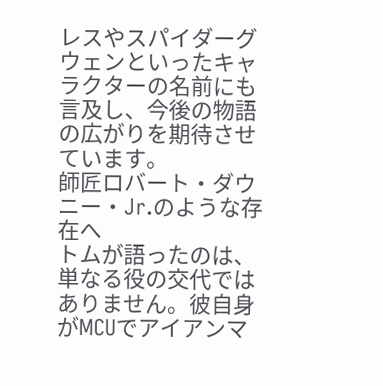レスやスパイダーグウェンといったキャラクターの名前にも言及し、今後の物語の広がりを期待させています。
師匠ロバート・ダウニー・Jr.のような存在へ
トムが語ったのは、単なる役の交代ではありません。彼自身がMCUでアイアンマ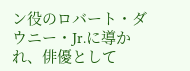ン役のロバート・ダウニー・Jr.に導かれ、俳優として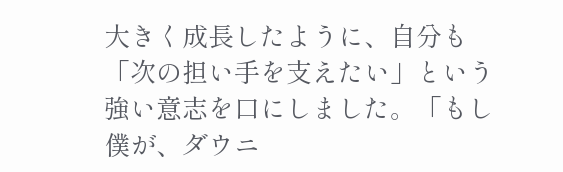大きく成長したように、自分も「次の担い手を支えたい」という強い意志を口にしました。「もし僕が、ダウニ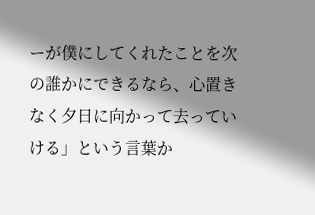ーが僕にしてくれたことを次の誰かにできるなら、心置きなく夕日に向かって去っていける」という言葉か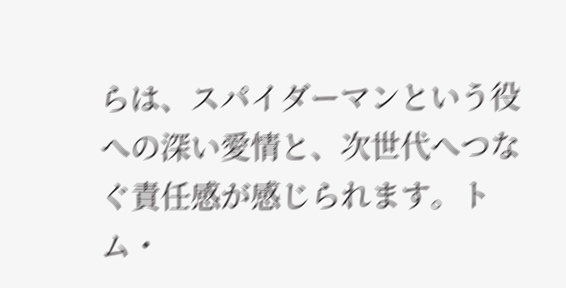らは、スパイダーマンという役への深い愛情と、次世代へつなぐ責任感が感じられます。トム・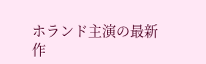ホランド主演の最新作